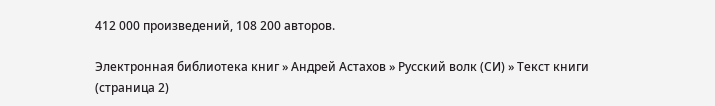412 000 произведений, 108 200 авторов.

Электронная библиотека книг » Андрей Астахов » Русский волк (СИ) » Текст книги (страница 2)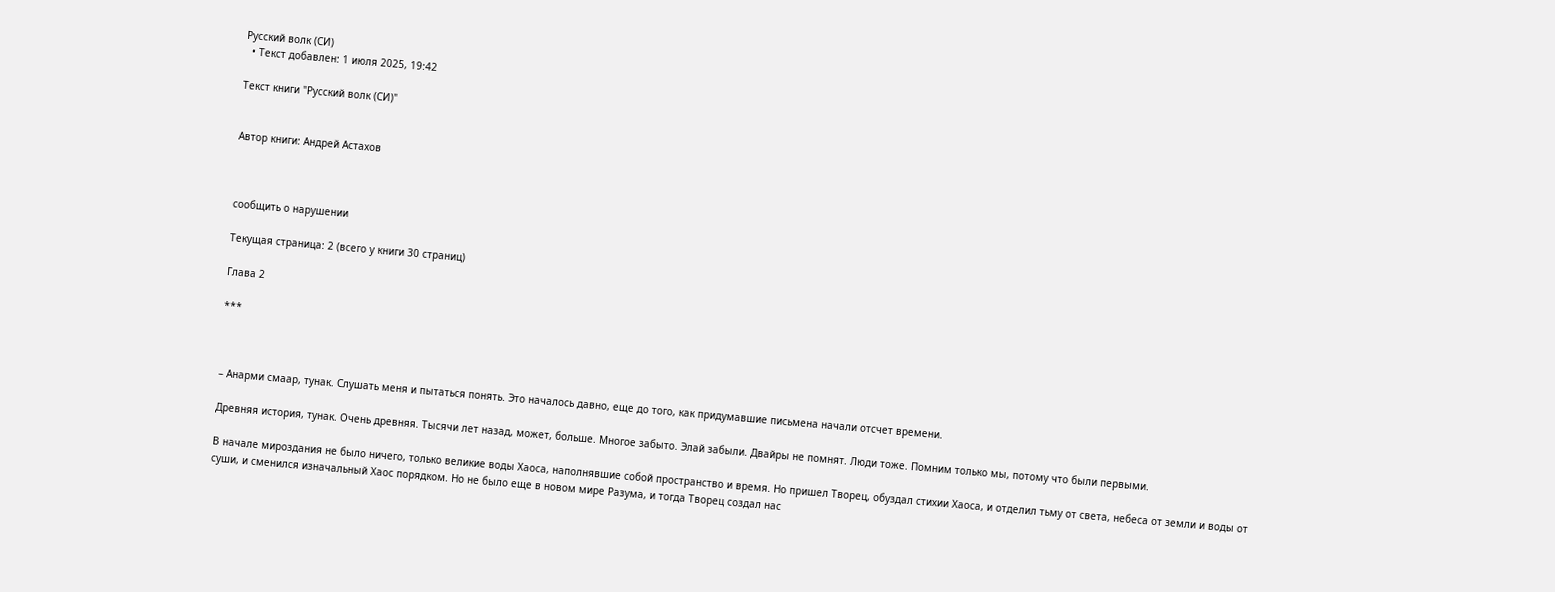Русский волк (СИ)
  • Текст добавлен: 1 июля 2025, 19:42

Текст книги "Русский волк (СИ)"


Автор книги: Андрей Астахов



сообщить о нарушении

Текущая страница: 2 (всего у книги 30 страниц)

Глава 2

***



– Анарми смаар, тунак. Слушать меня и пытаться понять. Это началось давно, еще до того, как придумавшие письмена начали отсчет времени.

Древняя история, тунак. Очень древняя. Тысячи лет назад, может, больше. Многое забыто. Элай забыли. Двайры не помнят. Люди тоже. Помним только мы, потому что были первыми.

В начале мироздания не было ничего, только великие воды Хаоса, наполнявшие собой пространство и время. Но пришел Творец, обуздал стихии Хаоса, и отделил тьму от света, небеса от земли и воды от суши, и сменился изначальный Хаос порядком. Но не было еще в новом мире Разума, и тогда Творец создал нас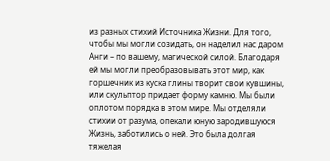из разных стихий Источника Жизни. Для того, чтобы мы могли созидать, он наделил нас даром Анги – по вашему, магической силой. Благодаря ей мы могли преобразовывать этот мир, как горшечник из куска глины творит свои кувшины, или скульптор придает форму камню. Мы были оплотом порядка в этом мире. Мы отделяли стихии от разума, опекали юную зародившуюся Жизнь, заботились о ней. Это была долгая тяжелая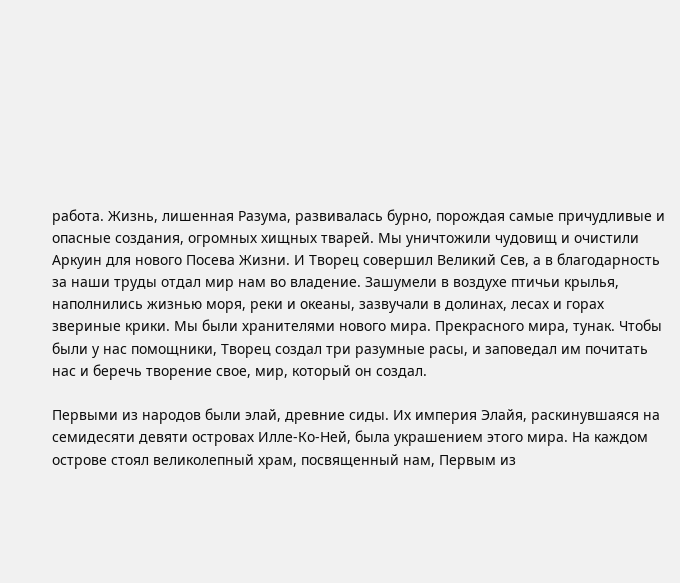работа. Жизнь, лишенная Разума, развивалась бурно, порождая самые причудливые и опасные создания, огромных хищных тварей. Мы уничтожили чудовищ и очистили Аркуин для нового Посева Жизни. И Творец совершил Великий Сев, а в благодарность за наши труды отдал мир нам во владение. Зашумели в воздухе птичьи крылья, наполнились жизнью моря, реки и океаны, зазвучали в долинах, лесах и горах звериные крики. Мы были хранителями нового мира. Прекрасного мира, тунак. Чтобы были у нас помощники, Творец создал три разумные расы, и заповедал им почитать нас и беречь творение свое, мир, который он создал.

Первыми из народов были элай, древние сиды. Их империя Элайя, раскинувшаяся на семидесяти девяти островах Илле-Ко-Ней, была украшением этого мира. На каждом острове стоял великолепный храм, посвященный нам, Первым из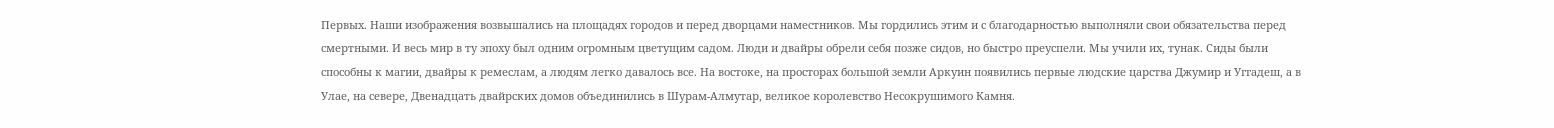Первых. Наши изображения возвышались на площадях городов и перед дворцами наместников. Мы гордились этим и с благодарностью выполняли свои обязательства перед смертными. И весь мир в ту эпоху был одним огромным цветущим садом. Люди и двайры обрели себя позже сидов, но быстро преуспели. Мы учили их, тунак. Сиды были способны к магии, двайры к ремеслам, а людям легко давалось все. На востоке, на просторах большой земли Аркуин появились первые людские царства Джумир и Уггадеш, а в Улае, на севере, Двенадцать двайрских домов объединились в Шурам-Алмутар, великое королевство Несокрушимого Камня.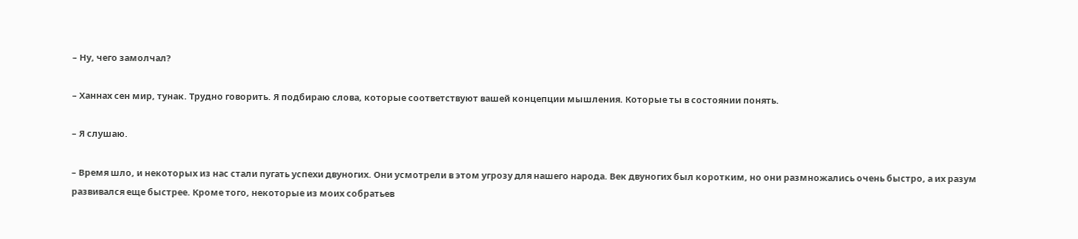– Ну, чего замолчал?

– Ханнах сен мир, тунак. Трудно говорить. Я подбираю слова, которые соответствуют вашей концепции мышления. Которые ты в состоянии понять.

– Я слушаю.

– Время шло, и некоторых из нас стали пугать успехи двуногих. Они усмотрели в этом угрозу для нашего народа. Век двуногих был коротким, но они размножались очень быстро, а их разум развивался еще быстрее. Кроме того, некоторые из моих собратьев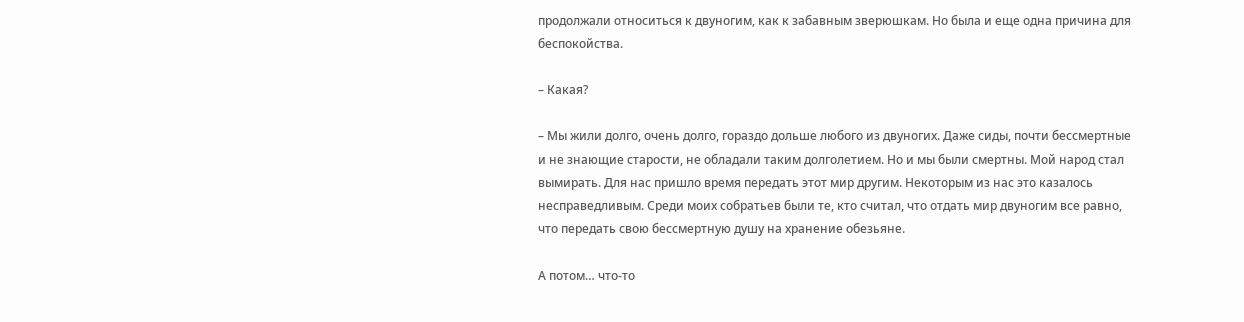продолжали относиться к двуногим, как к забавным зверюшкам. Но была и еще одна причина для беспокойства.

– Какая?

– Мы жили долго, очень долго, гораздо дольше любого из двуногих. Даже сиды, почти бессмертные и не знающие старости, не обладали таким долголетием. Но и мы были смертны. Мой народ стал вымирать. Для нас пришло время передать этот мир другим. Некоторым из нас это казалось несправедливым. Среди моих собратьев были те, кто считал, что отдать мир двуногим все равно, что передать свою бессмертную душу на хранение обезьяне.

А потом… что-то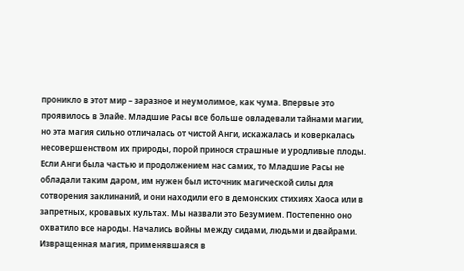проникло в этот мир – заразное и неумолимое, как чума. Впервые это проявилось в Элайе. Младшие Расы все больше овладевали тайнами магии, но эта магия сильно отличалась от чистой Анги, искажалась и коверкалась несовершенством их природы, порой принося страшные и уродливые плоды. Если Анги была частью и продолжением нас самих, то Младшие Расы не обладали таким даром, им нужен был источник магической силы для сотворения заклинаний, и они находили его в демонских стихиях Хаоса или в запретных, кровавых культах. Мы назвали это Безумием. Постепенно оно охватило все народы. Начались войны между сидами, людьми и двайрами. Извращенная магия, применявшаяся в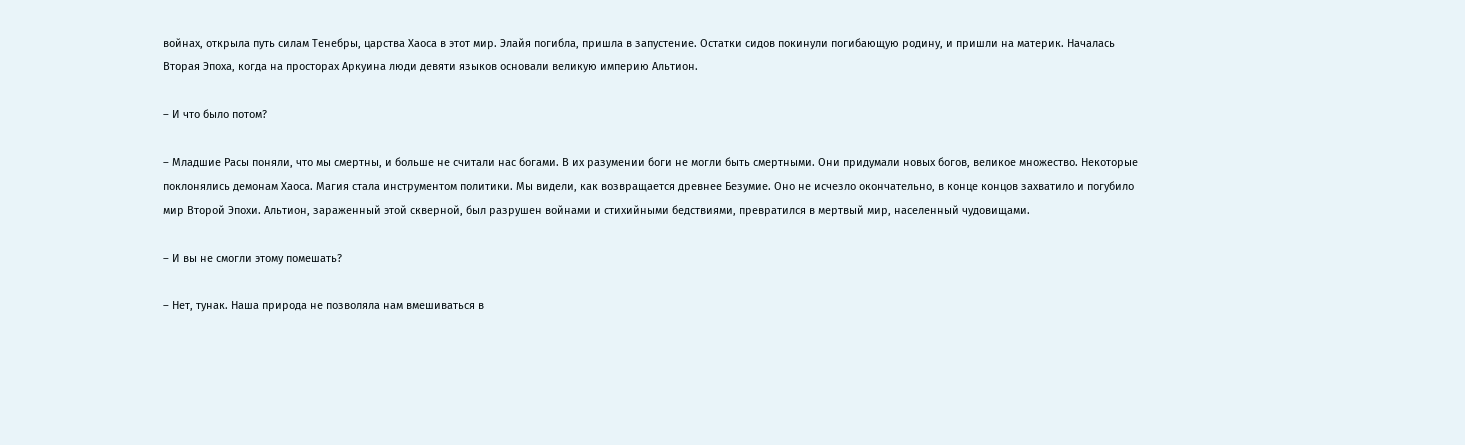войнах, открыла путь силам Тенебры, царства Хаоса в этот мир. Элайя погибла, пришла в запустение. Остатки сидов покинули погибающую родину, и пришли на материк. Началась Вторая Эпоха, когда на просторах Аркуина люди девяти языков основали великую империю Альтион.

– И что было потом?

– Младшие Расы поняли, что мы смертны, и больше не считали нас богами. В их разумении боги не могли быть смертными. Они придумали новых богов, великое множество. Некоторые поклонялись демонам Хаоса. Магия стала инструментом политики. Мы видели, как возвращается древнее Безумие. Оно не исчезло окончательно, в конце концов захватило и погубило мир Второй Эпохи. Альтион, зараженный этой скверной, был разрушен войнами и стихийными бедствиями, превратился в мертвый мир, населенный чудовищами.

– И вы не смогли этому помешать?

– Нет, тунак. Наша природа не позволяла нам вмешиваться в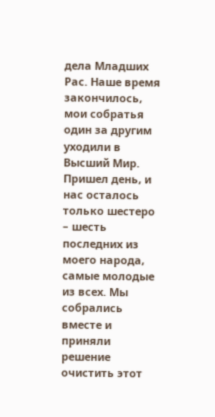дела Младших Рас. Наше время закончилось, мои собратья один за другим уходили в Высший Мир. Пришел день, и нас осталось только шестеро – шесть последних из моего народа, самые молодые из всех. Мы собрались вместе и приняли решение очистить этот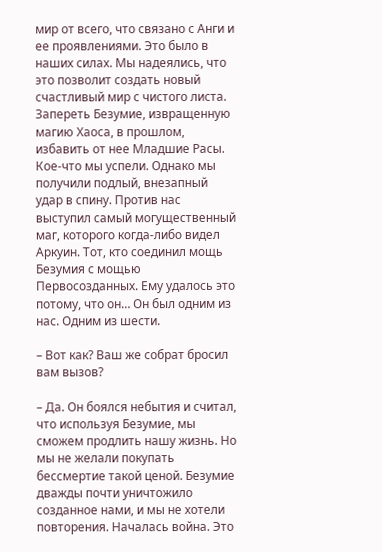мир от всего, что связано с Анги и ее проявлениями. Это было в наших силах. Мы надеялись, что это позволит создать новый счастливый мир с чистого листа. Запереть Безумие, извращенную магию Хаоса, в прошлом, избавить от нее Младшие Расы. Кое-что мы успели. Однако мы получили подлый, внезапный удар в спину. Против нас выступил самый могущественный маг, которого когда-либо видел Аркуин. Тот, кто соединил мощь Безумия с мощью Первосозданных. Ему удалось это потому, что он… Он был одним из нас. Одним из шести.

– Вот как? Ваш же собрат бросил вам вызов?

– Да. Он боялся небытия и считал, что используя Безумие, мы сможем продлить нашу жизнь. Но мы не желали покупать бессмертие такой ценой. Безумие дважды почти уничтожило созданное нами, и мы не хотели повторения. Началась война. Это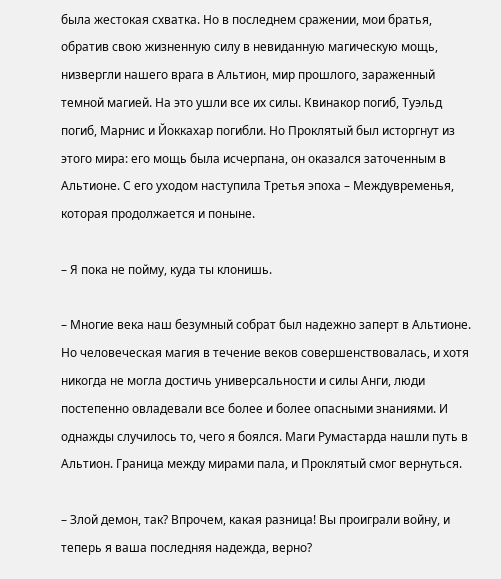была жестокая схватка. Но в последнем сражении, мои братья, обратив свою жизненную силу в невиданную магическую мощь, низвергли нашего врага в Альтион, мир прошлого, зараженный темной магией. На это ушли все их силы. Квинакор погиб, Туэльд погиб, Марнис и Йоккахар погибли. Но Проклятый был исторгнут из этого мира: его мощь была исчерпана, он оказался заточенным в Альтионе. С его уходом наступила Третья эпоха – Междувременья, которая продолжается и поныне.

– Я пока не пойму, куда ты клонишь.

– Многие века наш безумный собрат был надежно заперт в Альтионе. Но человеческая магия в течение веков совершенствовалась, и хотя никогда не могла достичь универсальности и силы Анги, люди постепенно овладевали все более и более опасными знаниями. И однажды случилось то, чего я боялся. Маги Румастарда нашли путь в Альтион. Граница между мирами пала, и Проклятый смог вернуться.

– Злой демон, так? Впрочем, какая разница! Вы проиграли войну, и теперь я ваша последняя надежда, верно?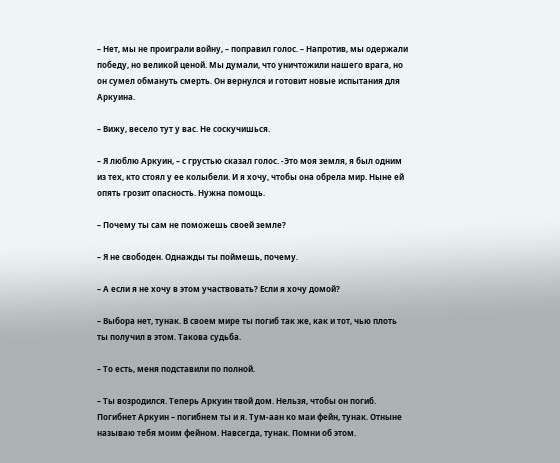– Нет, мы не проиграли войну, – поправил голос. – Напротив, мы одержали победу, но великой ценой. Мы думали, что уничтожили нашего врага, но он сумел обмануть смерть. Он вернулся и готовит новые испытания для Аркуина.

– Вижу, весело тут у вас. Не соскучишься.

– Я люблю Аркуин, – с грустью сказал голос. -Это моя земля, я был одним из тех, кто стоял у ее колыбели. И я хочу, чтобы она обрела мир. Ныне ей опять грозит опасность. Нужна помощь.

– Почему ты сам не поможешь своей земле?

– Я не свободен. Однажды ты поймешь, почему.

– А если я не хочу в этом участвовать? Если я хочу домой?

– Выбора нет, тунак. В своем мире ты погиб так же, как и тот, чью плоть ты получил в этом. Такова судьба.

– То есть, меня подставили по полной.

– Ты возродился. Теперь Аркуин твой дом. Нельзя, чтобы он погиб. Погибнет Аркуин – погибнем ты и я. Тум-аан ко маи фейн, тунак. Отныне называю тебя моим фейном. Навсегда, тунак. Помни об этом.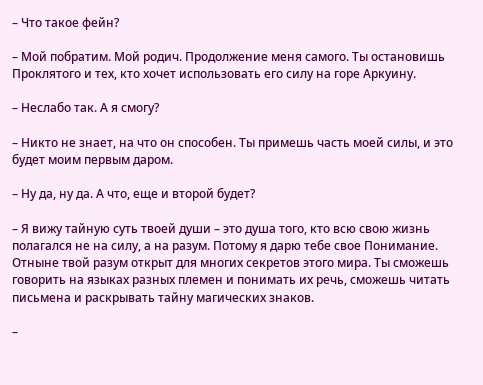– Что такое фейн?

– Мой побратим. Мой родич. Продолжение меня самого. Ты остановишь Проклятого и тех, кто хочет использовать его силу на горе Аркуину.

– Неслабо так. А я смогу?

– Никто не знает, на что он способен. Ты примешь часть моей силы, и это будет моим первым даром.

– Ну да, ну да. А что, еще и второй будет?

– Я вижу тайную суть твоей души – это душа того, кто всю свою жизнь полагался не на силу, а на разум. Потому я дарю тебе свое Понимание. Отныне твой разум открыт для многих секретов этого мира. Ты сможешь говорить на языках разных племен и понимать их речь, сможешь читать письмена и раскрывать тайну магических знаков.

–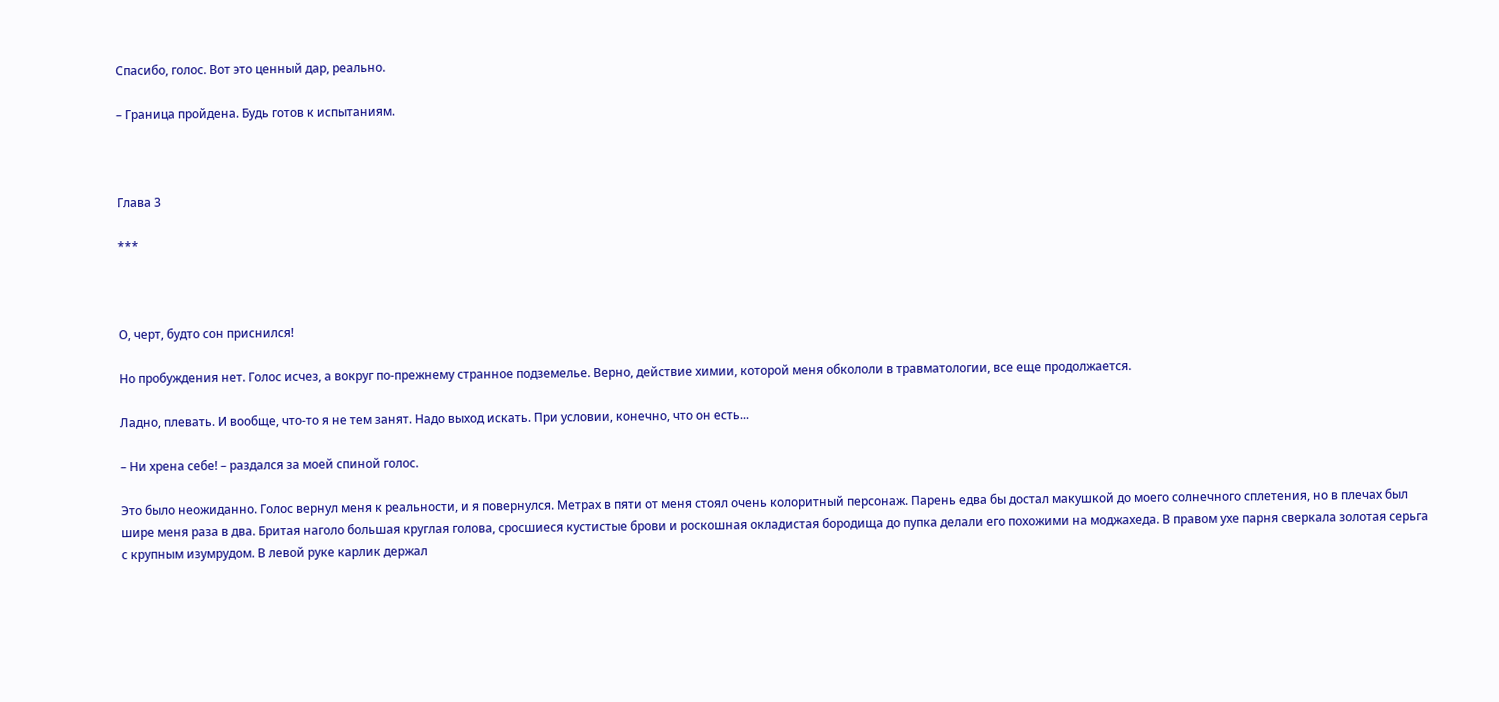Спасибо, голос. Вот это ценный дар, реально.

– Граница пройдена. Будь готов к испытаниям.



Глава 3

***



О, черт, будто сон приснился!

Но пробуждения нет. Голос исчез, а вокруг по-прежнему странное подземелье. Верно, действие химии, которой меня обкололи в травматологии, все еще продолжается.

Ладно, плевать. И вообще, что-то я не тем занят. Надо выход искать. При условии, конечно, что он есть...

– Ни хрена себе! – раздался за моей спиной голос.

Это было неожиданно. Голос вернул меня к реальности, и я повернулся. Метрах в пяти от меня стоял очень колоритный персонаж. Парень едва бы достал макушкой до моего солнечного сплетения, но в плечах был шире меня раза в два. Бритая наголо большая круглая голова, сросшиеся кустистые брови и роскошная окладистая бородища до пупка делали его похожими на моджахеда. В правом ухе парня сверкала золотая серьга с крупным изумрудом. В левой руке карлик держал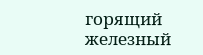горящий железный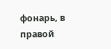фонарь, в правой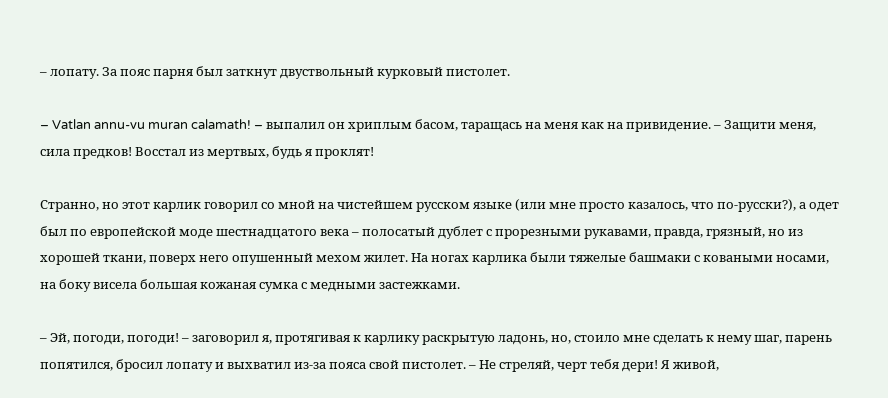– лопату. За пояс парня был заткнут двуствольный курковый пистолет.

– Vatlan annu-vu muran calamath! – выпалил он хриплым басом, таращась на меня как на привидение. – Защити меня, сила предков! Восстал из мертвых, будь я проклят!

Странно, но этот карлик говорил со мной на чистейшем русском языке (или мне просто казалось, что по-русски?), а одет был по европейской моде шестнадцатого века – полосатый дублет с прорезными рукавами, правда, грязный, но из хорошей ткани, поверх него опушенный мехом жилет. На ногах карлика были тяжелые башмаки с коваными носами, на боку висела большая кожаная сумка с медными застежками.

– Эй, погоди, погоди! – заговорил я, протягивая к карлику раскрытую ладонь, но, стоило мне сделать к нему шаг, парень попятился, бросил лопату и выхватил из-за пояса свой пистолет. – Не стреляй, черт тебя дери! Я живой,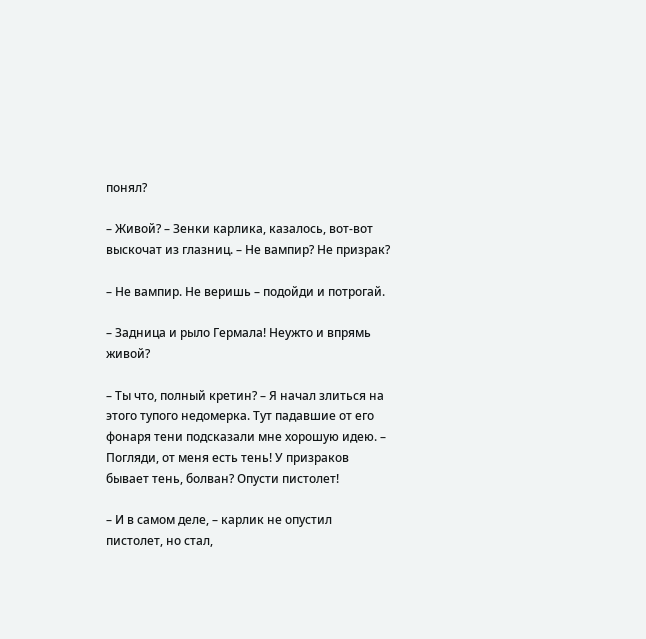понял?

– Живой? – Зенки карлика, казалось, вот-вот выскочат из глазниц. – Не вампир? Не призрак?

– Не вампир. Не веришь – подойди и потрогай.

– Задница и рыло Гермала! Неужто и впрямь живой?

– Ты что, полный кретин? – Я начал злиться на этого тупого недомерка. Тут падавшие от его фонаря тени подсказали мне хорошую идею. – Погляди, от меня есть тень! У призраков бывает тень, болван? Опусти пистолет!

– И в самом деле, – карлик не опустил пистолет, но стал,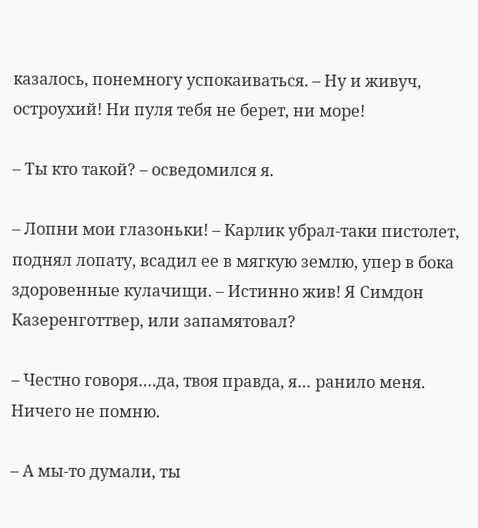казалось, понемногу успокаиваться. – Ну и живуч, остроухий! Ни пуля тебя не берет, ни море!

– Ты кто такой? – осведомился я.

– Лопни мои глазоньки! – Карлик убрал-таки пистолет, поднял лопату, всадил ее в мягкую землю, упер в бока здоровенные кулачищи. – Истинно жив! Я Симдон Казеренготтвер, или запамятовал?

– Честно говоря….да, твоя правда, я… ранило меня. Ничего не помню.

– А мы-то думали, ты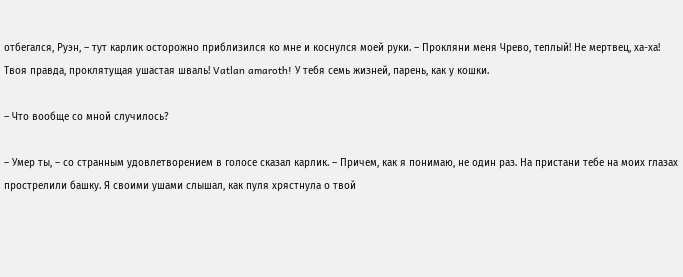отбегался, Руэн, – тут карлик осторожно приблизился ко мне и коснулся моей руки. – Прокляни меня Чрево, теплый! Не мертвец, ха-ха! Твоя правда, проклятущая ушастая шваль! Vatlan amaroth! У тебя семь жизней, парень, как у кошки.

– Что вообще со мной случилось?

– Умер ты, – со странным удовлетворением в голосе сказал карлик. – Причем, как я понимаю, не один раз. На пристани тебе на моих глазах прострелили башку. Я своими ушами слышал, как пуля хрястнула о твой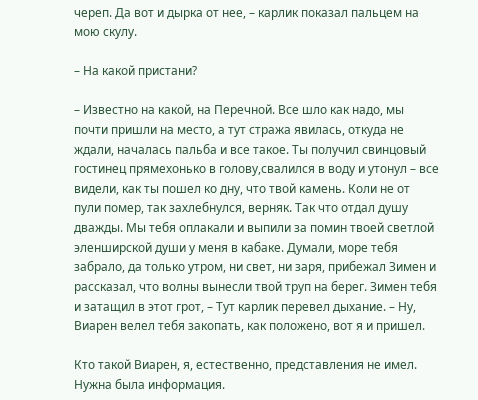череп. Да вот и дырка от нее, – карлик показал пальцем на мою скулу.

– На какой пристани?

– Известно на какой, на Перечной. Все шло как надо, мы почти пришли на место, а тут стража явилась, откуда не ждали, началась пальба и все такое. Ты получил свинцовый гостинец прямехонько в голову,свалился в воду и утонул – все видели, как ты пошел ко дну, что твой камень. Коли не от пули помер, так захлебнулся, верняк. Так что отдал душу дважды. Мы тебя оплакали и выпили за помин твоей светлой эленширской души у меня в кабаке. Думали, море тебя забрало, да только утром, ни свет, ни заря, прибежал Зимен и рассказал, что волны вынесли твой труп на берег. Зимен тебя и затащил в этот грот, – Тут карлик перевел дыхание. – Ну, Виарен велел тебя закопать, как положено, вот я и пришел.

Кто такой Виарен, я, естественно, представления не имел. Нужна была информация.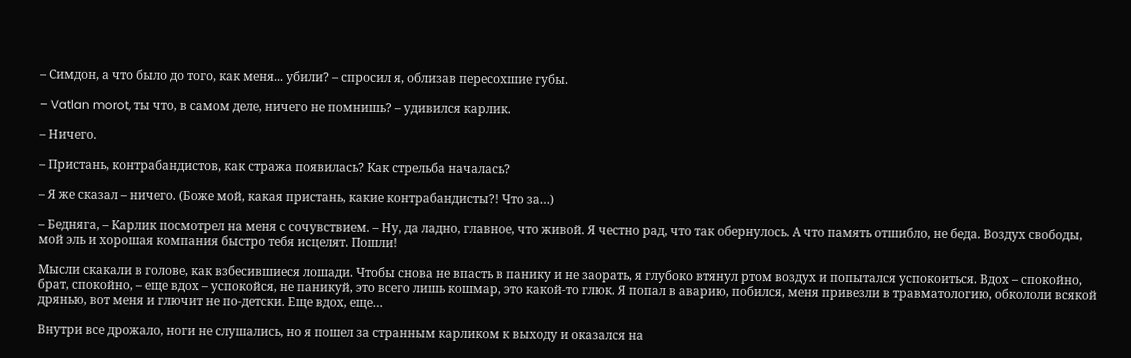– Симдон, а что было до того, как меня... убили? – спросил я, облизав пересохшие губы.

– Vatlan morot, ты что, в самом деле, ничего не помнишь? – удивился карлик.

– Ничего.

– Пристань, контрабандистов, как стража появилась? Как стрельба началась?

– Я же сказал – ничего. (Боже мой, какая пристань, какие контрабандисты?! Что за…)

– Бедняга, – Карлик посмотрел на меня с сочувствием. – Ну, да ладно, главное, что живой. Я честно рад, что так обернулось. А что память отшибло, не беда. Воздух свободы, мой эль и хорошая компания быстро тебя исцелят. Пошли!

Мысли скакали в голове, как взбесившиеся лошади. Чтобы снова не впасть в панику и не заорать, я глубоко втянул ртом воздух и попытался успокоиться. Вдох – спокойно, брат, спокойно, – еще вдох – успокойся, не паникуй, это всего лишь кошмар, это какой-то глюк. Я попал в аварию, побился, меня привезли в травматологию, обкололи всякой дрянью, вот меня и глючит не по-детски. Еще вдох, еще…

Внутри все дрожало, ноги не слушались, но я пошел за странным карликом к выходу и оказался на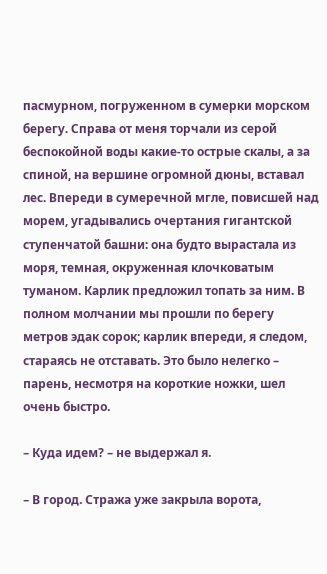пасмурном, погруженном в сумерки морском берегу. Справа от меня торчали из серой беспокойной воды какие-то острые скалы, а за спиной, на вершине огромной дюны, вставал лес. Впереди в сумеречной мгле, повисшей над морем, угадывались очертания гигантской ступенчатой башни: она будто вырастала из моря, темная, окруженная клочковатым туманом. Карлик предложил топать за ним. В полном молчании мы прошли по берегу метров эдак сорок; карлик впереди, я следом, стараясь не отставать. Это было нелегко – парень, несмотря на короткие ножки, шел очень быстро.

– Куда идем? – не выдержал я.

– В город. Стража уже закрыла ворота,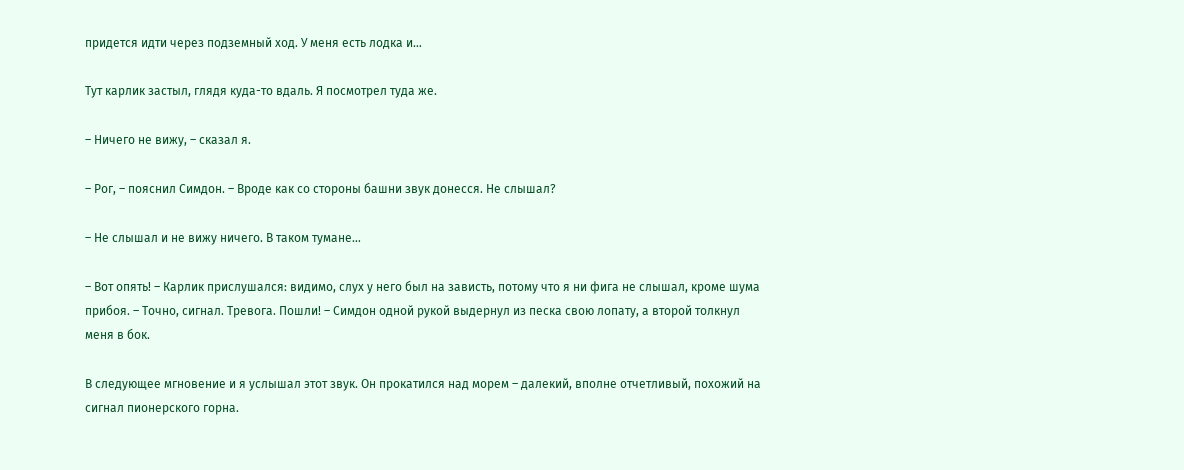придется идти через подземный ход. У меня есть лодка и…

Тут карлик застыл, глядя куда-то вдаль. Я посмотрел туда же.

– Ничего не вижу, – сказал я.

– Рог, – пояснил Симдон. – Вроде как со стороны башни звук донесся. Не слышал?

– Не слышал и не вижу ничего. В таком тумане…

– Вот опять! – Карлик прислушался: видимо, слух у него был на зависть, потому что я ни фига не слышал, кроме шума прибоя. – Точно, сигнал. Тревога. Пошли! – Симдон одной рукой выдернул из песка свою лопату, а второй толкнул меня в бок.

В следующее мгновение и я услышал этот звук. Он прокатился над морем – далекий, вполне отчетливый, похожий на сигнал пионерского горна.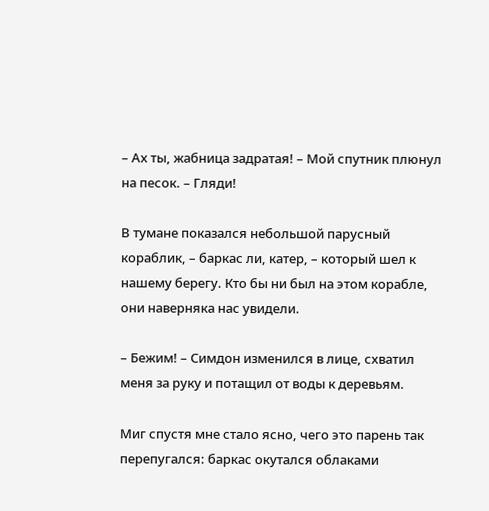– Ах ты, жабница задратая! – Мой спутник плюнул на песок. – Гляди!

В тумане показался небольшой парусный кораблик, – баркас ли, катер, – который шел к нашему берегу. Кто бы ни был на этом корабле, они наверняка нас увидели.

– Бежим! – Симдон изменился в лице, схватил меня за руку и потащил от воды к деревьям.

Миг спустя мне стало ясно, чего это парень так перепугался: баркас окутался облаками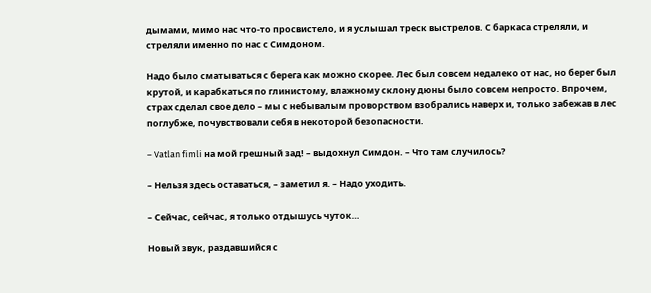дымами, мимо нас что-то просвистело, и я услышал треск выстрелов. С баркаса стреляли, и стреляли именно по нас с Симдоном.

Надо было сматываться с берега как можно скорее. Лес был совсем недалеко от нас, но берег был крутой, и карабкаться по глинистому, влажному склону дюны было совсем непросто. Впрочем, страх сделал свое дело – мы с небывалым проворством взобрались наверх и, только забежав в лес поглубже, почувствовали себя в некоторой безопасности.

– Vatlan fimli на мой грешный зад! – выдохнул Симдон. – Что там случилось?

– Нельзя здесь оставаться, – заметил я. – Надо уходить.

– Сейчас, сейчас, я только отдышусь чуток…

Новый звук, раздавшийся с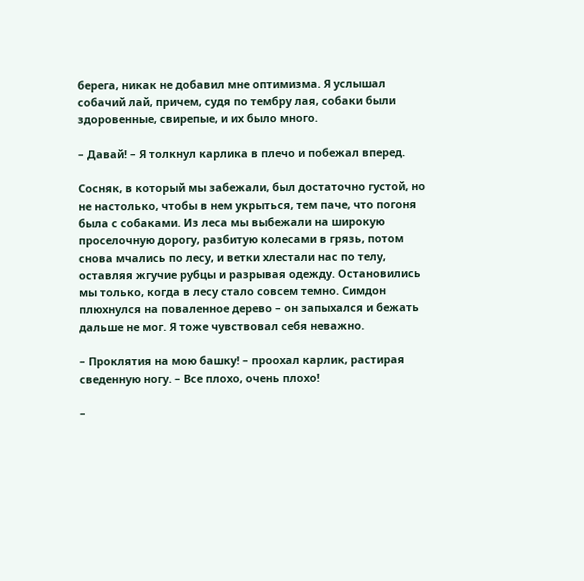берега, никак не добавил мне оптимизма. Я услышал собачий лай, причем, судя по тембру лая, собаки были здоровенные, свирепые, и их было много.

– Давай! – Я толкнул карлика в плечо и побежал вперед.

Сосняк, в который мы забежали, был достаточно густой, но не настолько, чтобы в нем укрыться, тем паче, что погоня была с собаками. Из леса мы выбежали на широкую проселочную дорогу, разбитую колесами в грязь, потом снова мчались по лесу, и ветки хлестали нас по телу, оставляя жгучие рубцы и разрывая одежду. Остановились мы только, когда в лесу стало совсем темно. Симдон плюхнулся на поваленное дерево – он запыхался и бежать дальше не мог. Я тоже чувствовал себя неважно.

– Проклятия на мою башку! – проохал карлик, растирая сведенную ногу. – Все плохо, очень плохо!

–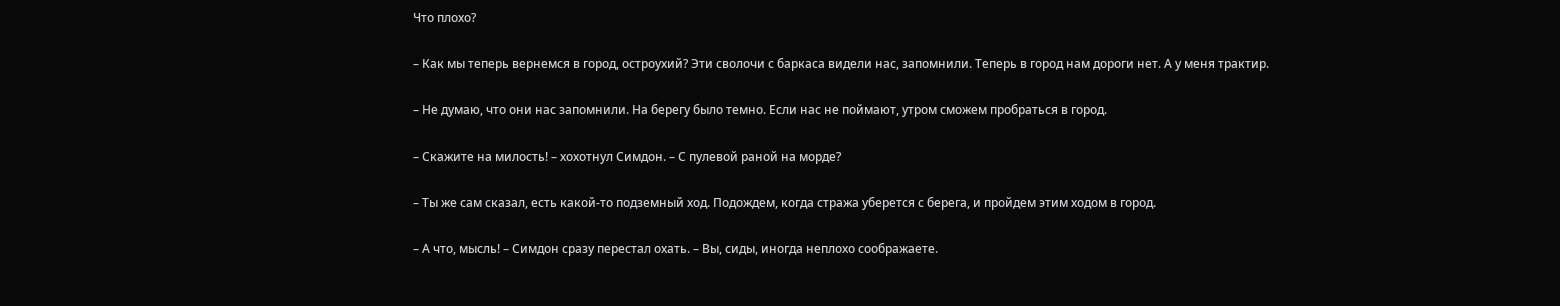Что плохо?

– Как мы теперь вернемся в город, остроухий? Эти сволочи с баркаса видели нас, запомнили. Теперь в город нам дороги нет. А у меня трактир.

– Не думаю, что они нас запомнили. На берегу было темно. Если нас не поймают, утром сможем пробраться в город.

– Скажите на милость! – хохотнул Симдон. – С пулевой раной на морде?

– Ты же сам сказал, есть какой-то подземный ход. Подождем, когда стража уберется с берега, и пройдем этим ходом в город.

– А что, мысль! – Симдон сразу перестал охать. – Вы, сиды, иногда неплохо соображаете.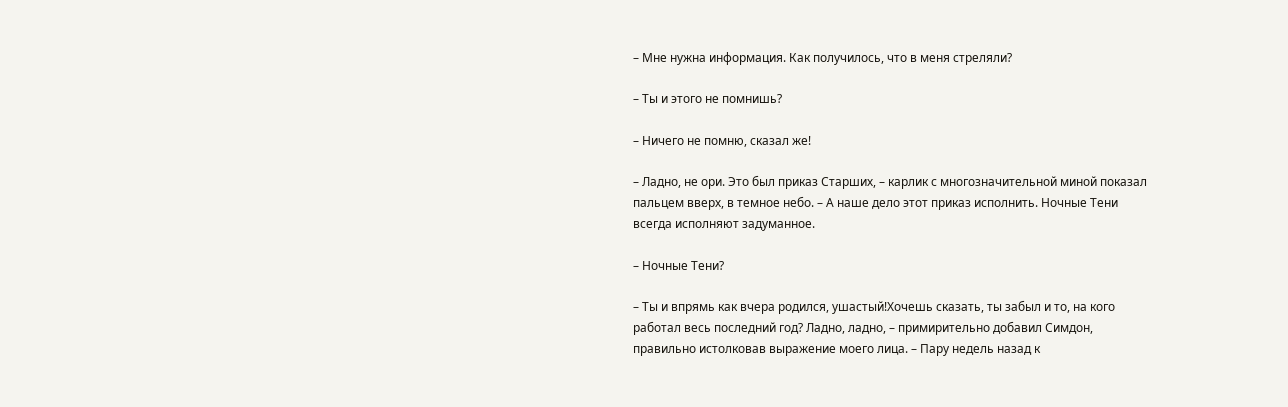– Мне нужна информация. Как получилось, что в меня стреляли?

– Ты и этого не помнишь?

– Ничего не помню, сказал же!

– Ладно, не ори. Это был приказ Старших, – карлик с многозначительной миной показал пальцем вверх, в темное небо. – А наше дело этот приказ исполнить. Ночные Тени всегда исполняют задуманное.

– Ночные Тени?

– Ты и впрямь как вчера родился, ушастый!Хочешь сказать, ты забыл и то, на кого работал весь последний год? Ладно, ладно, – примирительно добавил Симдон, правильно истолковав выражение моего лица. – Пару недель назад к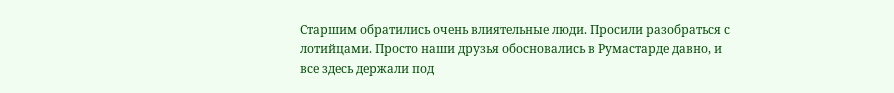Старшим обратились очень влиятельные люди. Просили разобраться с лотийцами. Просто наши друзья обосновались в Румастарде давно, и все здесь держали под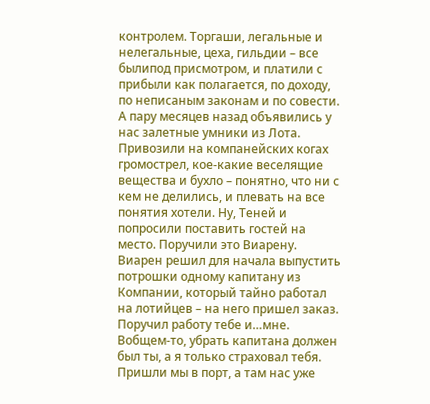контролем. Торгаши, легальные и нелегальные, цеха, гильдии – все былипод присмотром, и платили с прибыли как полагается, по доходу, по неписаным законам и по совести. А пару месяцев назад объявились у нас залетные умники из Лота. Привозили на компанейских когах громострел, кое-какие веселящие вещества и бухло – понятно, что ни с кем не делились, и плевать на все понятия хотели. Ну, Теней и попросили поставить гостей на место. Поручили это Виарену. Виарен решил для начала выпустить потрошки одному капитану из Компании, который тайно работал на лотийцев – на него пришел заказ. Поручил работу тебе и…мне. Вобщем-то, убрать капитана должен был ты, а я только страховал тебя. Пришли мы в порт, а там нас уже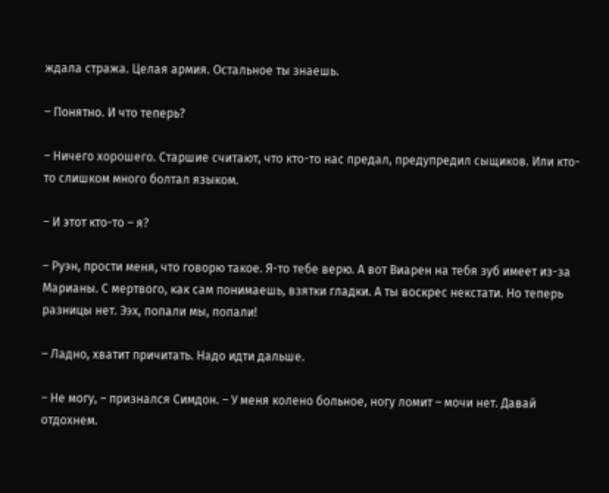ждала стража. Целая армия. Остальное ты знаешь.

– Понятно. И что теперь?

– Ничего хорошего. Старшие считают, что кто-то нас предал, предупредил сыщиков. Или кто-то слишком много болтал языком.

– И этот кто-то – я?

– Руэн, прости меня, что говорю такое. Я-то тебе верю. А вот Виарен на тебя зуб имеет из-за Марианы. С мертвого, как сам понимаешь, взятки гладки. А ты воскрес некстати. Но теперь разницы нет. Ээх, попали мы, попали!

– Ладно, хватит причитать. Надо идти дальше.

– Не могу, – признался Симдон. – У меня колено больное, ногу ломит – мочи нет. Давай отдохнем.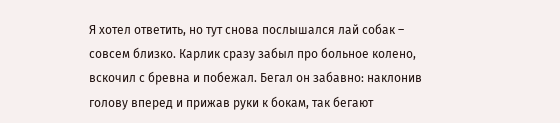Я хотел ответить, но тут снова послышался лай собак – совсем близко. Карлик сразу забыл про больное колено, вскочил с бревна и побежал. Бегал он забавно: наклонив голову вперед и прижав руки к бокам, так бегают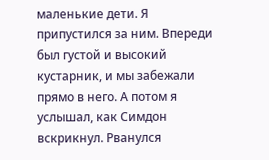маленькие дети. Я припустился за ним. Впереди был густой и высокий кустарник, и мы забежали прямо в него. А потом я услышал, как Симдон вскрикнул. Рванулся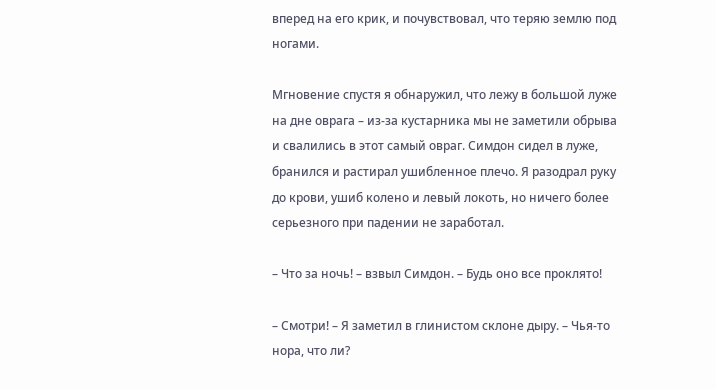вперед на его крик, и почувствовал, что теряю землю под ногами.

Мгновение спустя я обнаружил, что лежу в большой луже на дне оврага – из-за кустарника мы не заметили обрыва и свалились в этот самый овраг. Симдон сидел в луже, бранился и растирал ушибленное плечо. Я разодрал руку до крови, ушиб колено и левый локоть, но ничего более серьезного при падении не заработал.

– Что за ночь! – взвыл Симдон. – Будь оно все проклято!

– Смотри! – Я заметил в глинистом склоне дыру. – Чья-то нора, что ли?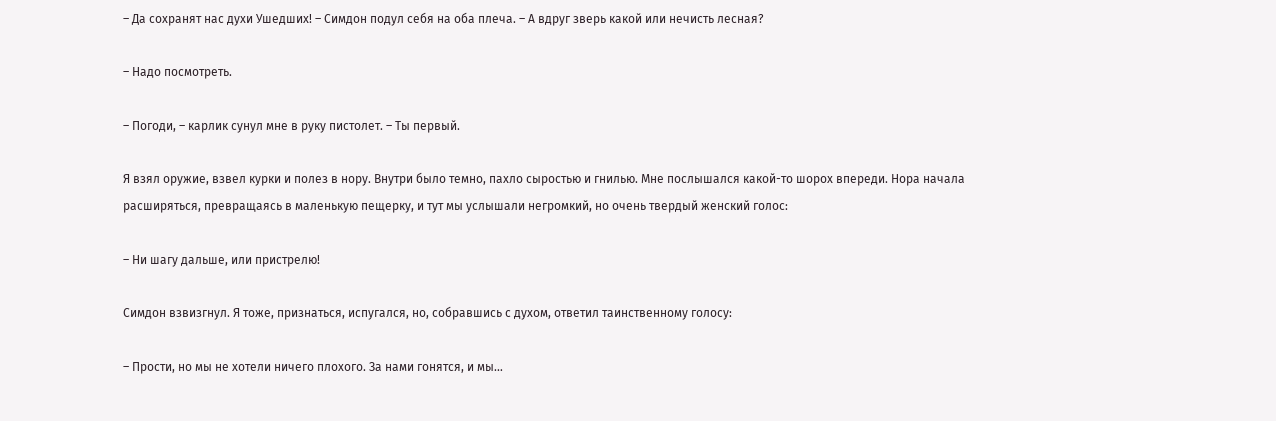– Да сохранят нас духи Ушедших! – Симдон подул себя на оба плеча. – А вдруг зверь какой или нечисть лесная?

– Надо посмотреть.

– Погоди, – карлик сунул мне в руку пистолет. – Ты первый.

Я взял оружие, взвел курки и полез в нору. Внутри было темно, пахло сыростью и гнилью. Мне послышался какой-то шорох впереди. Нора начала расширяться, превращаясь в маленькую пещерку, и тут мы услышали негромкий, но очень твердый женский голос:

– Ни шагу дальше, или пристрелю!

Симдон взвизгнул. Я тоже, признаться, испугался, но, собравшись с духом, ответил таинственному голосу:

– Прости, но мы не хотели ничего плохого. За нами гонятся, и мы…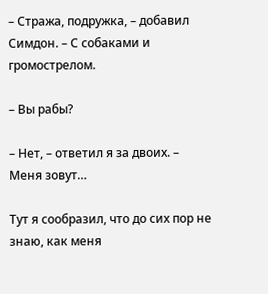– Стража, подружка, – добавил Симдон. – С собаками и громострелом.

– Вы рабы?

– Нет, – ответил я за двоих. – Меня зовут…

Тут я сообразил, что до сих пор не знаю, как меня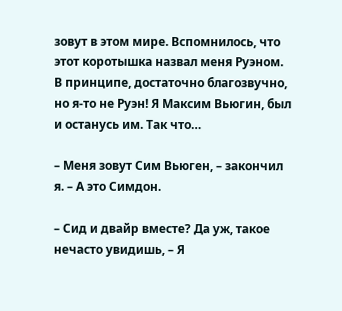зовут в этом мире. Вспомнилось, что этот коротышка назвал меня Руэном. В принципе, достаточно благозвучно, но я-то не Руэн! Я Максим Вьюгин, был и останусь им. Так что…

– Меня зовут Сим Вьюген, – закончил я. – А это Симдон.

– Сид и двайр вместе? Да уж, такое нечасто увидишь, – Я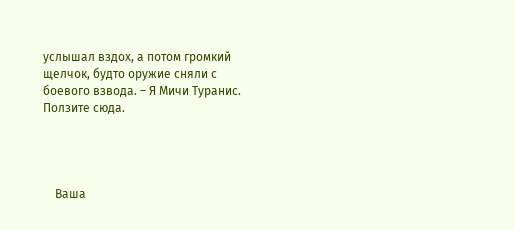услышал вздох, а потом громкий щелчок, будто оружие сняли с боевого взвода. – Я Мичи Туранис. Ползите сюда.




    Ваша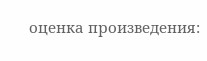оценка произведения: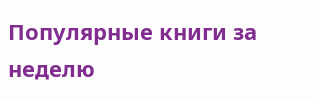Популярные книги за неделю